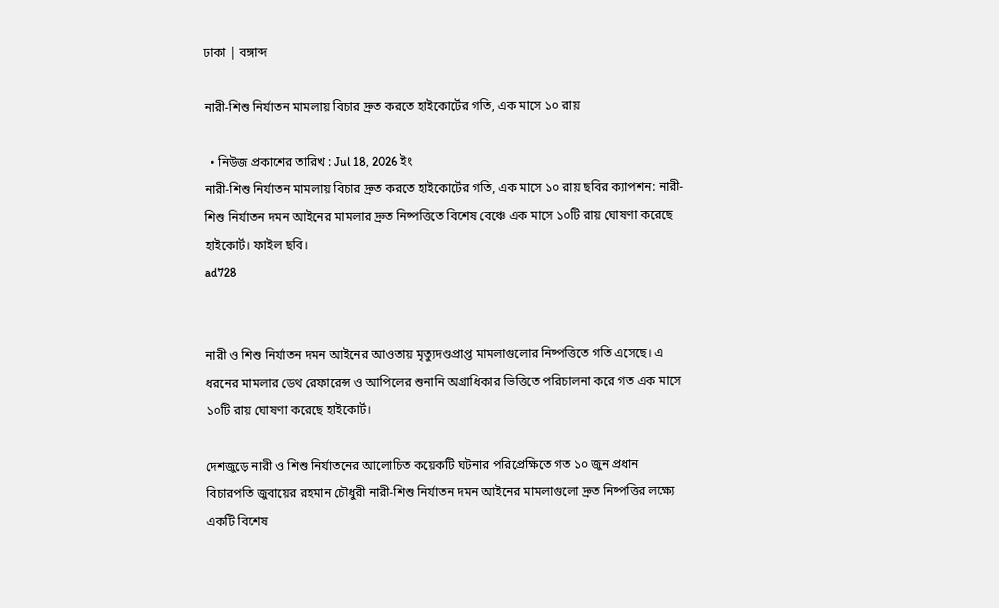ঢাকা | বঙ্গাব্দ

নারী-শিশু নির্যাতন মামলায় বিচার দ্রুত করতে হাইকোর্টের গতি, এক মাসে ১০ রায়

  • নিউজ প্রকাশের তারিখ : Jul 18, 2026 ইং
নারী-শিশু নির্যাতন মামলায় বিচার দ্রুত করতে হাইকোর্টের গতি, এক মাসে ১০ রায় ছবির ক্যাপশন: নারী-শিশু নির্যাতন দমন আইনের মামলার দ্রুত নিষ্পত্তিতে বিশেষ বেঞ্চে এক মাসে ১০টি রায় ঘোষণা করেছে হাইকোর্ট। ফাইল ছবি।
ad728


নারী ও শিশু নির্যাতন দমন আইনের আওতায় মৃত্যুদণ্ডপ্রাপ্ত মামলাগুলোর নিষ্পত্তিতে গতি এসেছে। এ ধরনের মামলার ডেথ রেফারেন্স ও আপিলের শুনানি অগ্রাধিকার ভিত্তিতে পরিচালনা করে গত এক মাসে ১০টি রায় ঘোষণা করেছে হাইকোর্ট।

দেশজুড়ে নারী ও শিশু নির্যাতনের আলোচিত কয়েকটি ঘটনার পরিপ্রেক্ষিতে গত ১০ জুন প্রধান বিচারপতি জুবায়ের রহমান চৌধুরী নারী-শিশু নির্যাতন দমন আইনের মামলাগুলো দ্রুত নিষ্পত্তির লক্ষ্যে একটি বিশেষ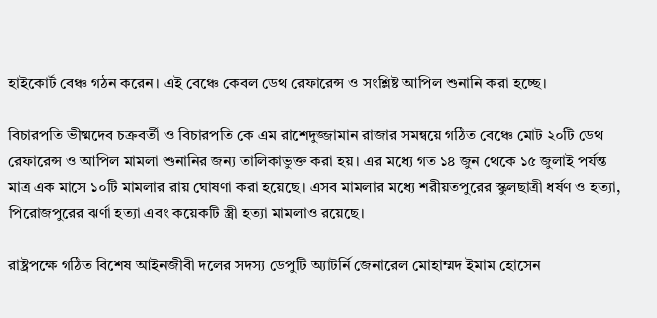হাইকোর্ট বেঞ্চ গঠন করেন। এই বেঞ্চে কেবল ডেথ রেফারেন্স ও সংশ্লিষ্ট আপিল শুনানি করা হচ্ছে।

বিচারপতি ভীষ্মদেব চক্রবর্তী ও বিচারপতি কে এম রাশেদুজ্জামান রাজার সমন্বয়ে গঠিত বেঞ্চে মোট ২০টি ডেথ রেফারেন্স ও আপিল মামলা শুনানির জন্য তালিকাভুক্ত করা হয়। এর মধ্যে গত ১৪ জুন থেকে ১৫ জুলাই পর্যন্ত মাত্র এক মাসে ১০টি মামলার রায় ঘোষণা করা হয়েছে। এসব মামলার মধ্যে শরীয়তপুরের স্কুলছাত্রী ধর্ষণ ও হত্যা, পিরোজপুরের ঝর্ণা হত্যা এবং কয়েকটি স্ত্রী হত্যা মামলাও রয়েছে।

রাষ্ট্রপক্ষে গঠিত বিশেষ আইনজীবী দলের সদস্য ডেপুটি অ্যাটর্নি জেনারেল মোহাম্মদ ইমাম হোসেন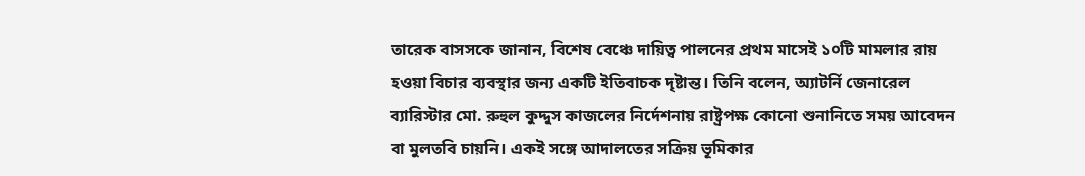তারেক বাসসকে জানান, বিশেষ বেঞ্চে দায়িত্ব পালনের প্রথম মাসেই ১০টি মামলার রায় হওয়া বিচার ব্যবস্থার জন্য একটি ইতিবাচক দৃষ্টান্ত। তিনি বলেন, অ্যাটর্নি জেনারেল ব্যারিস্টার মো. রুহুল কুদ্দুস কাজলের নির্দেশনায় রাষ্ট্রপক্ষ কোনো শুনানিতে সময় আবেদন বা মুলতবি চায়নি। একই সঙ্গে আদালতের সক্রিয় ভূমিকার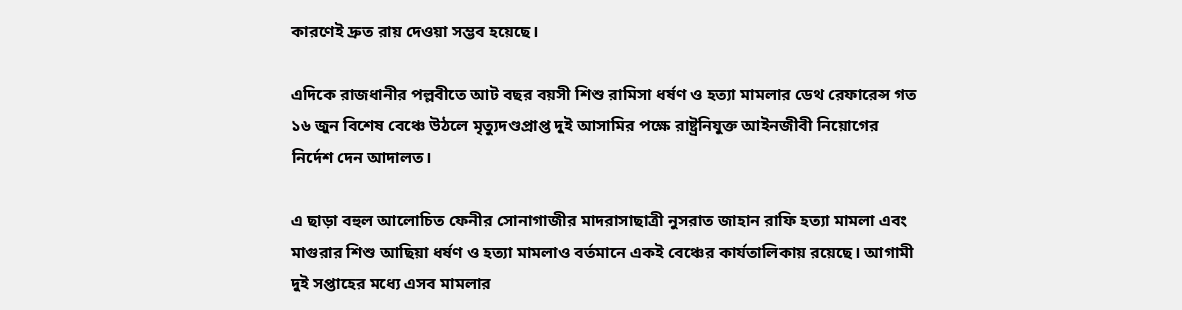কারণেই দ্রুত রায় দেওয়া সম্ভব হয়েছে।

এদিকে রাজধানীর পল্লবীতে আট বছর বয়সী শিশু রামিসা ধর্ষণ ও হত্যা মামলার ডেথ রেফারেন্স গত ১৬ জুন বিশেষ বেঞ্চে উঠলে মৃত্যুদণ্ডপ্রাপ্ত দুই আসামির পক্ষে রাষ্ট্রনিযুক্ত আইনজীবী নিয়োগের নির্দেশ দেন আদালত।

এ ছাড়া বহুল আলোচিত ফেনীর সোনাগাজীর মাদরাসাছাত্রী নুসরাত জাহান রাফি হত্যা মামলা এবং মাগুরার শিশু আছিয়া ধর্ষণ ও হত্যা মামলাও বর্তমানে একই বেঞ্চের কার্যতালিকায় রয়েছে। আগামী দুই সপ্তাহের মধ্যে এসব মামলার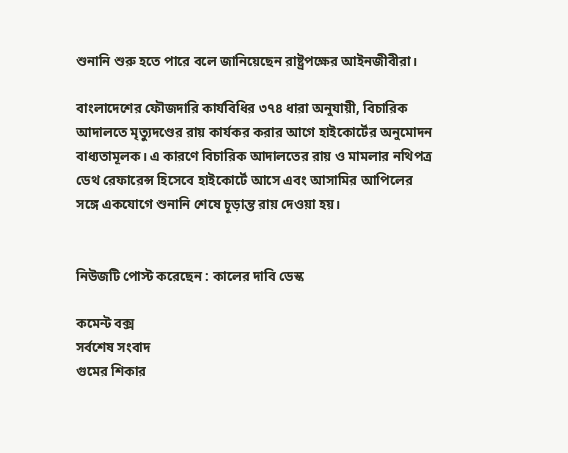শুনানি শুরু হতে পারে বলে জানিয়েছেন রাষ্ট্রপক্ষের আইনজীবীরা।

বাংলাদেশের ফৌজদারি কার্যবিধির ৩৭৪ ধারা অনুযায়ী, বিচারিক আদালতে মৃত্যুদণ্ডের রায় কার্যকর করার আগে হাইকোর্টের অনুমোদন বাধ্যতামূলক। এ কারণে বিচারিক আদালতের রায় ও মামলার নথিপত্র ডেথ রেফারেন্স হিসেবে হাইকোর্টে আসে এবং আসামির আপিলের সঙ্গে একযোগে শুনানি শেষে চূড়ান্ত রায় দেওয়া হয়।


নিউজটি পোস্ট করেছেন : কালের দাবি ডেস্ক

কমেন্ট বক্স
সর্বশেষ সংবাদ
গুমের শিকার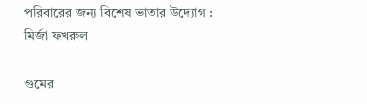পরিবারের জন্য বিশেষ ভাতার উদ্যোগ : মির্জা ফখরুল

গুমের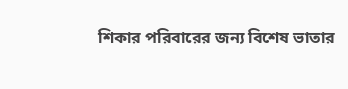শিকার পরিবারের জন্য বিশেষ ভাতার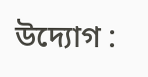উদ্যোগ :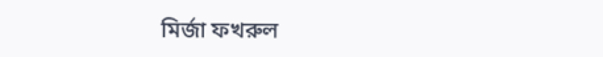মির্জা ফখরুল